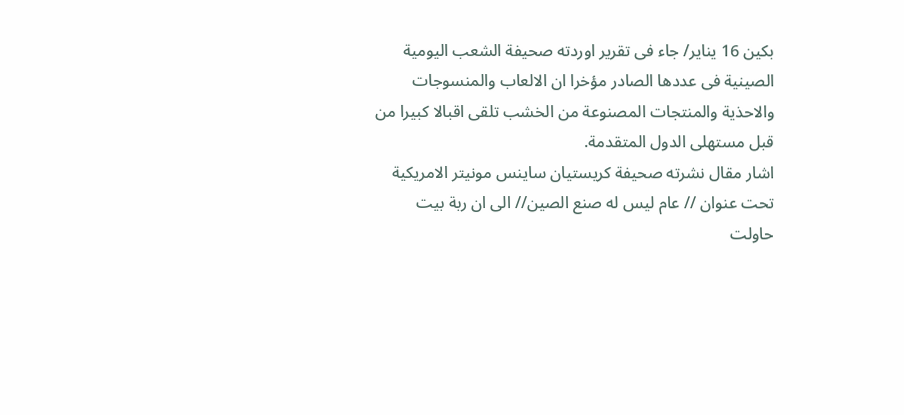بكين 16 يناير/ جاء فى تقرير اوردته صحيفة الشعب اليومية الصينية فى عددها الصادر مؤخرا ان الالعاب والمنسوجات والاحذية والمنتجات المصنوعة من الخشب تلقى اقبالا كبيرا من قبل مستهلى الدول المتقدمة.
اشار مقال نشرته صحيفة كريستيان ساينس مونيتر الامريكية تحت عنوان // عام ليس له صنع الصين// الى ان ربة بيت حاولت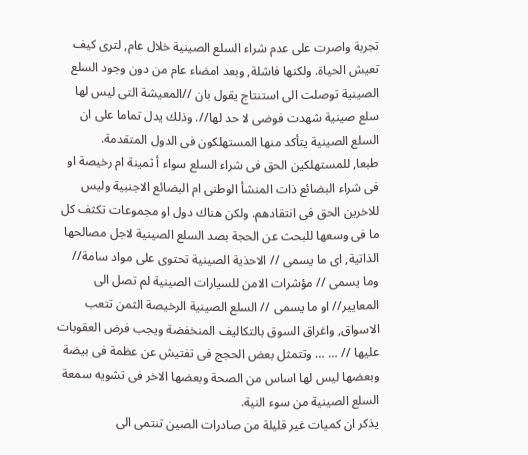تجربة واصرت على عدم شراء السلع الصينية خلال عام, لترى كيف تعيش الحياة. ولكنها فاشلة, وبعد امضاء عام من دون وجود السلع الصينية توصلت الى استنتاج يقول بان //المعيشة التى ليس لها سلع صينية شهدت فوضى لا حد لها//. وذلك يدل تماما على ان السلع الصينية يتأكد منها المستهلكون فى الدول المتقدمة.
طبعا, للمستهلكين الحق فى شراء السلع سواء أ ثمينة ام رخيصة او فى شراء البضائع ذات المنشأ الوطنى ام البضائع الاجنبية وليس للاخرين الحق فى انتقادهم. ولكن هناك دول او مجموعات تكثف كل ما فى وسعها للبحث عن الحجة بصد السلع الصينية لاجل مصالحها الذاتية, اى ما يسمى // الاحذية الصينية تحتوى على مواد سامة// وما يسمى // مؤشرات الامن للسيارات الصينية لم تصل الى المعايير// او ما يسمى // السلع الصينية الرخيصة الثمن تتعب الاسواق, واغراق السوق بالتكاليف المنخفضة ويجب فرض العقوبات عليها // … … وتتمثل بعض الحجج فى تفتيش عن عظمة فى بيضة وبعضها ليس لها اساس من الصحة وبعضها الاخر فى تشويه سمعة السلع الصينية من سوء النية.
يذكر ان كميات غير قليلة من صادرات الصين تنتمى الى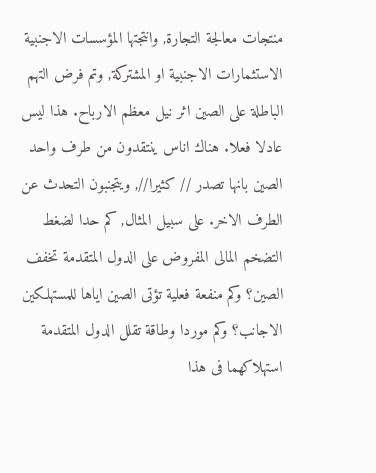منتجات معالجة التجارة, وانتجتها المؤسسات الاجنبية الاستثمارات الاجنبية او المشتركة, وتم فرض التهم الباطلة على الصين اثر نيل معظم الارباح. هذا ليس عادلا فعلا. هناك اناس ينتقدون من طرف واحد الصين بانها تصدر // كثيرا//, ويتجنبون التحدث عن الطرف الاخر. على سبيل المثال, كم حدا لضغط التضخم المالى المفروض على الدول المتقدمة تخفف الصين؟ وكم منفعة فعلية تؤتى الصين اياها للمستهلكين الاجانب؟ وكم موردا وطاقة تقلل الدول المتقدمة استهلاكهما فى هذا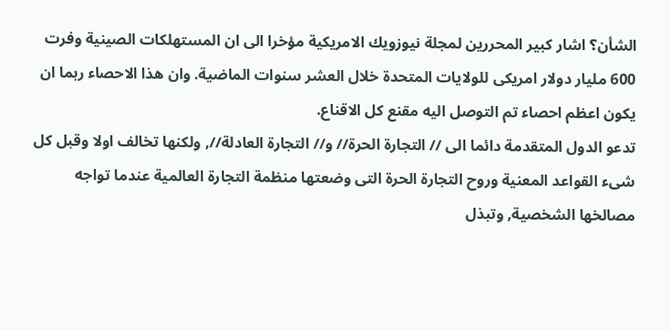الشأن؟ اشار كبير المحررين لمجلة نيوزويك الامريكية مؤخرا الى ان المستهلكات الصينية وفرت 600 مليار دولار امريكى للولايات المتحدة خلال العشر سنوات الماضية. وان هذا الاحصاء ربما ان يكون اعظم احصاء تم التوصل اليه مقنع كل الاقناع.
تدعو الدول المتقدمة دائما الى // التجارة الحرة// و// التجارة العادلة//, ولكنها تخالف اولا وقبل كل شىء القواعد المعنية وروح التجارة الحرة التى وضعتها منظمة التجارة العالمية عندما تواجه مصالخها الشخصية, وتبذل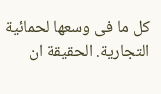كل ما فى وسعها لحمائية التجارية. الحقيقة ان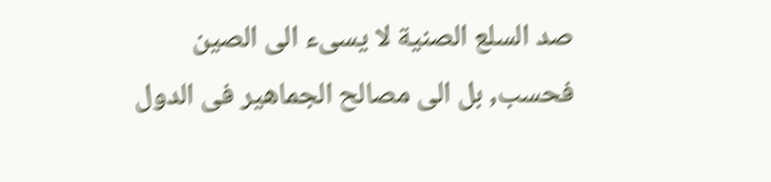صد السلع الصنية لا يسىء الى الصين فحسب, بل الى مصالح الجماهير فى الدول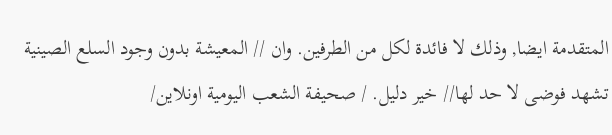المتقدمة ايضا, وذلك لا فائدة لكل من الطرفين. وان // المعيشة بدون وجود السلع الصينية تشهد فوضى لا حد لها// خير دليل. / صحيفة الشعب اليومية اونلاين/